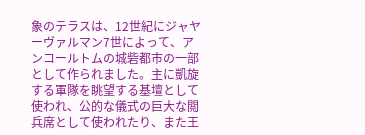象のテラスは、12世紀にジャヤーヴァルマン7世によって、アンコールトムの城砦都市の一部として作られました。主に凱旋する軍隊を眺望する基壇として使われ、公的な儀式の巨大な閲兵席として使われたり、また王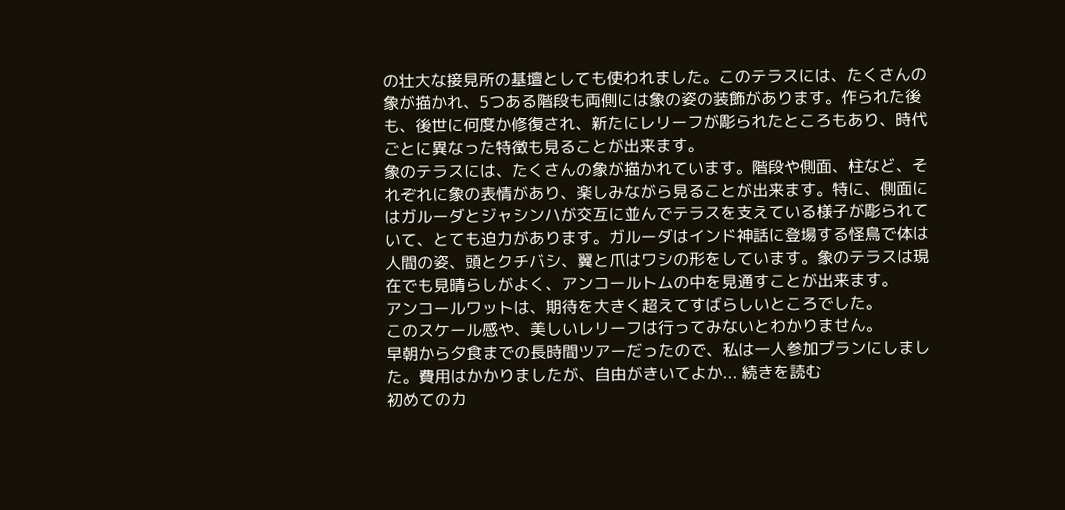の壮大な接見所の基壇としても使われました。このテラスには、たくさんの象が描かれ、5つある階段も両側には象の姿の装飾があります。作られた後も、後世に何度か修復され、新たにレリーフが彫られたところもあり、時代ごとに異なった特徴も見ることが出来ます。
象のテラスには、たくさんの象が描かれています。階段や側面、柱など、それぞれに象の表情があり、楽しみながら見ることが出来ます。特に、側面にはガルーダとジャシンハが交互に並んでテラスを支えている様子が彫られていて、とても迫力があります。ガルーダはインド神話に登場する怪鳥で体は人間の姿、頭とクチバシ、翼と爪はワシの形をしています。象のテラスは現在でも見晴らしがよく、アンコールトムの中を見通すことが出来ます。
アンコールワットは、期待を大きく超えてすばらしいところでした。
このスケール感や、美しいレリーフは行ってみないとわかりません。
早朝から夕食までの長時間ツアーだったので、私は一人参加プランにしました。費用はかかりましたが、自由がきいてよか... 続きを読む
初めてのカ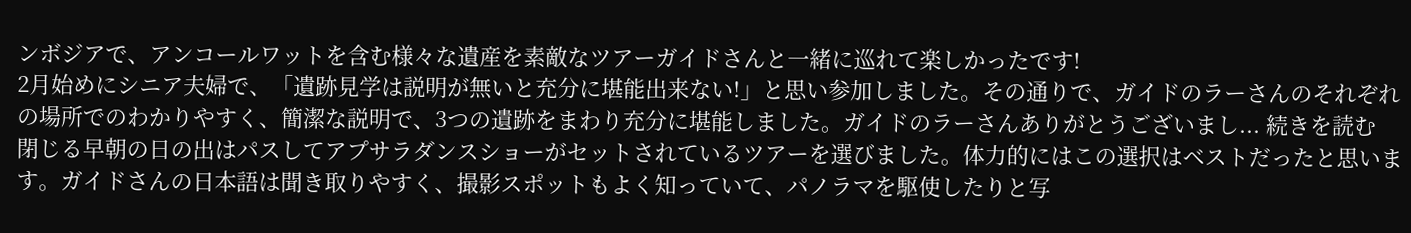ンボジアで、アンコールワットを含む様々な遺産を素敵なツアーガイドさんと一緒に巡れて楽しかったです!
2月始めにシニア夫婦で、「遺跡見学は説明が無いと充分に堪能出来ない!」と思い参加しました。その通りで、ガイドのラーさんのそれぞれの場所でのわかりやすく、簡潔な説明で、3つの遺跡をまわり充分に堪能しました。ガイドのラーさんありがとうございまし... 続きを読む
閉じる早朝の日の出はパスしてアプサラダンスショーがセットされているツアーを選びました。体力的にはこの選択はベストだったと思います。ガイドさんの日本語は聞き取りやすく、撮影スポットもよく知っていて、パノラマを駆使したりと写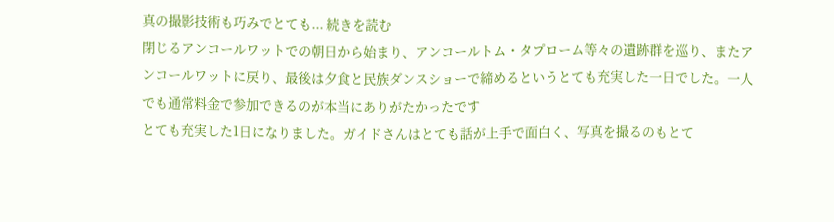真の撮影技術も巧みでとても... 続きを読む
閉じるアンコールワットでの朝日から始まり、アンコールトム・タプローム等々の遺跡群を巡り、またアンコールワットに戻り、最後は夕食と民族ダンスショーで締めるというとても充実した一日でした。一人でも通常料金で参加できるのが本当にありがたかったです
とても充実した1日になりました。ガイドさんはとても話が上手で面白く、写真を撮るのもとて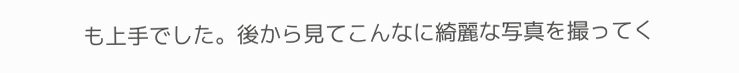も上手でした。後から見てこんなに綺麗な写真を撮ってく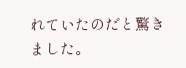れていたのだと驚きました。